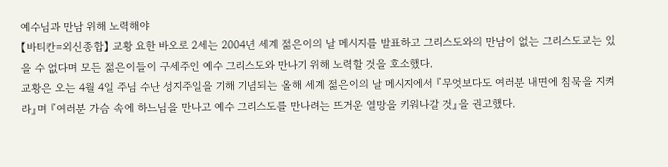예수님과 만남 위해 노력해야
【바티칸=외신종합】 교황 요한 바오로 2세는 2004년 세계 젊은이의 날 메시지를 발표하고 그리스도와의 만남이 없는 그리스도교는 있을 수 없다며 모든 젊은이들이 구세주인 예수 그리스도와 만나기 위해 노력할 것을 호소했다.
교황은 오는 4월 4일 주님 수난 성지주일을 기해 기념되는 올해 세계 젊은이의 날 메시지에서 『무엇보다도 여러분 내면에 침묵을 지켜라』며 『여러분 가슴 속에 하느님을 만나고 예수 그리스도를 만나려는 뜨거운 열망을 키워나갈 것』을 권고했다.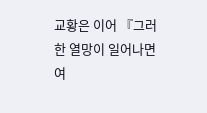교황은 이어 『그러한 열망이 일어나면 여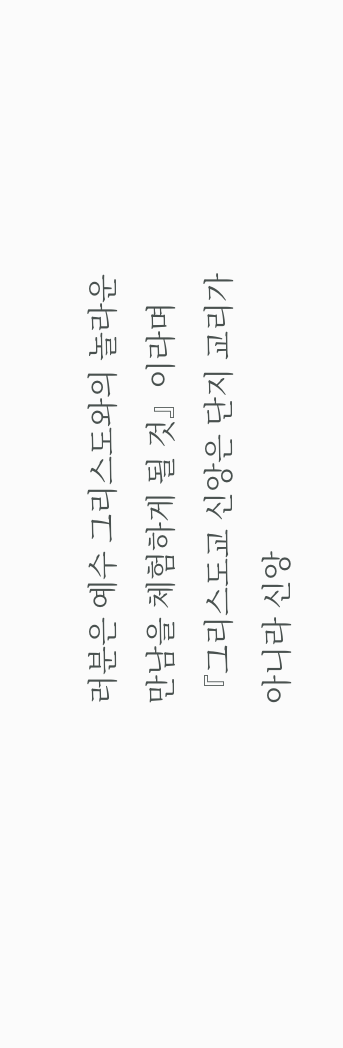러분은 예수 그리스도와의 놀라운 만남을 체험하게 될 것』이라며 『그리스도교 신앙은 단지 교리가 아니라 신앙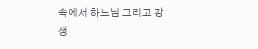속에서 하느님 그리고 강생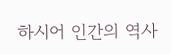하시어 인간의 역사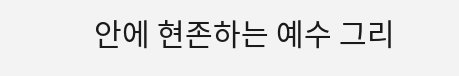안에 현존하는 예수 그리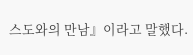스도와의 만남』이라고 말했다.